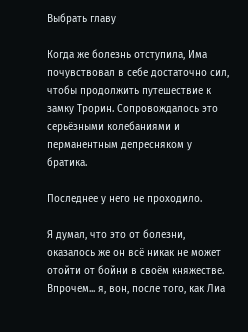Выбрать главу

Когда же болезнь отступила, Има почувствовал в себе достаточно сил, чтобы продолжить путешествие к замку Трорин. Сопровождалось это серьёзными колебаниями и перманентным депресняком у братика.

Последнее у него не проходило.

Я думал, что это от болезни, оказалось же он всё никак не может отойти от бойни в своём княжестве. Впрочем... я, вон, после того, как Лиа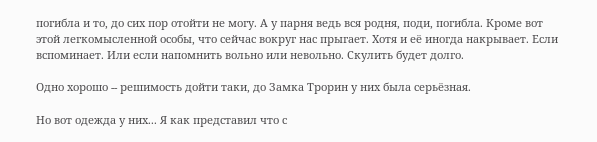погибла и то, до сих пор отойти не могу. А у парня ведь вся родня, поди, погибла. Кроме вот этой легкомысленной особы, что сейчас вокруг нас прыгает. Хотя и её иногда накрывает. Если вспоминает. Или если напомнить вольно или невольно. Скулить будет долго.

Одно хорошо -- решимость дойти таки, до Замка Трорин у них была серьёзная.

Но вот одежда у них... Я как представил что с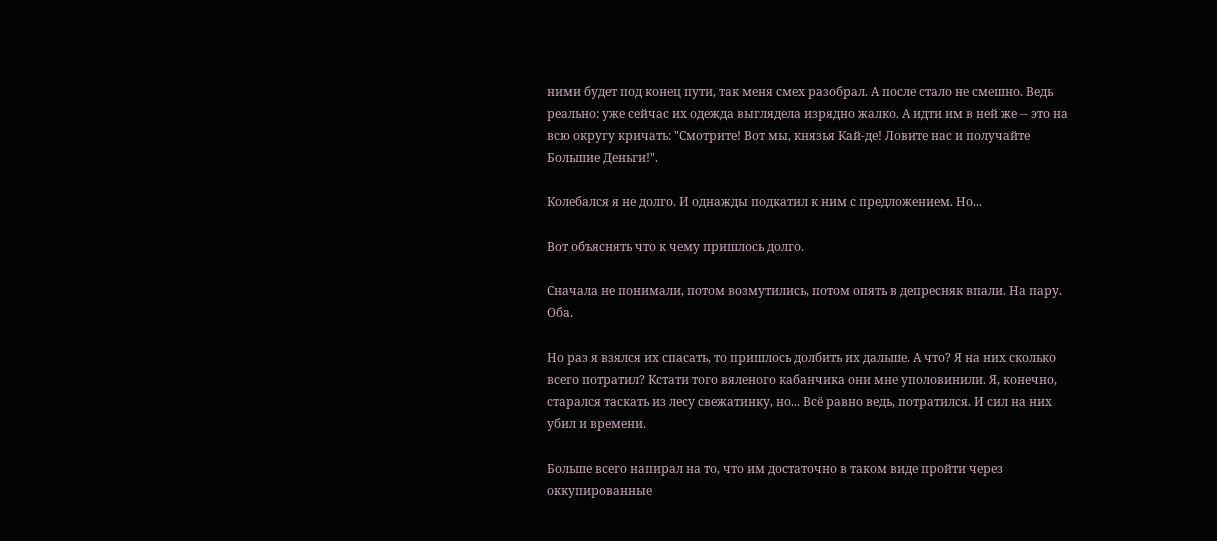ними будет под конец пути, так меня смех разобрал. А после стало не смешно. Ведь реально: уже сейчас их одежда выглядела изрядно жалко. А идти им в ней же -- это на всю округу кричать: "Смотрите! Вот мы, князья Кай-де! Ловите нас и получайте Большие Деньги!".

Колебался я не долго. И однажды подкатил к ним с предложением. Но...

Вот объяснять что к чему пришлось долго.

Сначала не понимали, потом возмутились, потом опять в депресняк впали. На пару. Оба.

Но раз я взялся их спасать, то пришлось долбить их дальше. А что? Я на них сколько всего потратил? Кстати того вяленого кабанчика они мне уполовинили. Я, конечно, старался таскать из лесу свежатинку, но... Всё равно ведь, потратился. И сил на них убил и времени.

Больше всего напирал на то, что им достаточно в таком виде пройти через оккупированные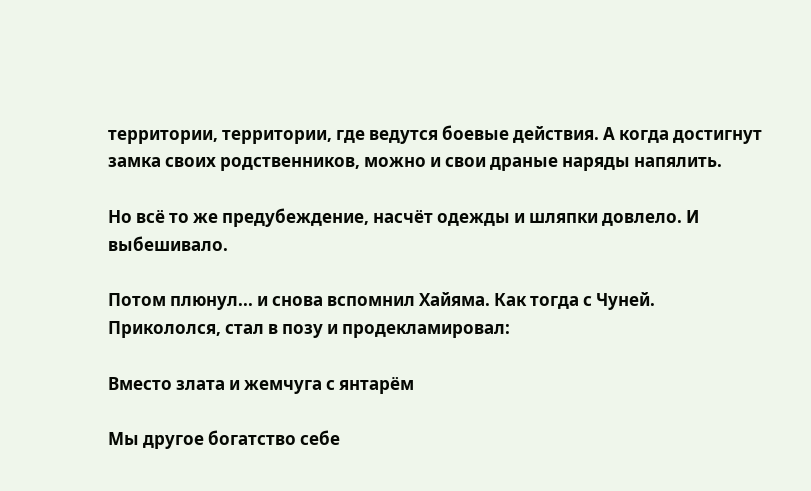территории, территории, где ведутся боевые действия. А когда достигнут замка своих родственников, можно и свои драные наряды напялить.

Но всё то же предубеждение, насчёт одежды и шляпки довлело. И выбешивало.

Потом плюнул... и снова вспомнил Хайяма. Как тогда с Чуней. Прикололся, стал в позу и продекламировал:

Вместо злата и жемчуга с янтарём

Мы другое богатство себе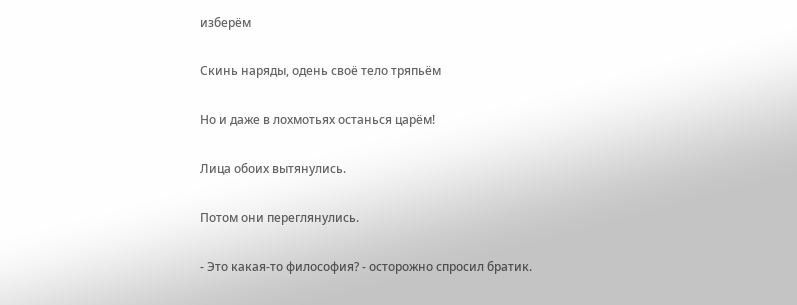изберём

Скинь наряды, одень своё тело тряпьём

Но и даже в лохмотьях останься царём!

Лица обоих вытянулись.

Потом они переглянулись.

- Это какая-то философия? - осторожно спросил братик.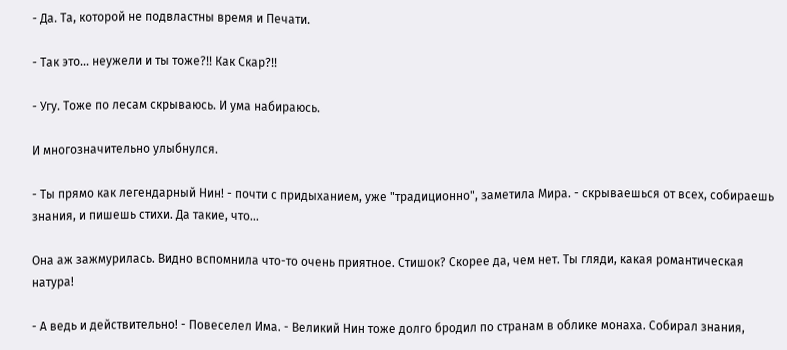- Да. Та, которой не подвластны время и Печати.

- Так это... неужели и ты тоже?!! Как Скар?!!

- Угу. Тоже по лесам скрываюсь. И ума набираюсь.

И многозначительно улыбнулся.

- Ты прямо как легендарный Нин! - почти с придыханием, уже "традиционно", заметила Мира. - скрываешься от всех, собираешь знания, и пишешь стихи. Да такие, что...

Она аж зажмурилась. Видно вспомнила что-то очень приятное. Стишок? Скорее да, чем нет. Ты гляди, какая романтическая натура!

- А ведь и действительно! - Повеселел Има. - Великий Нин тоже долго бродил по странам в облике монаха. Собирал знания,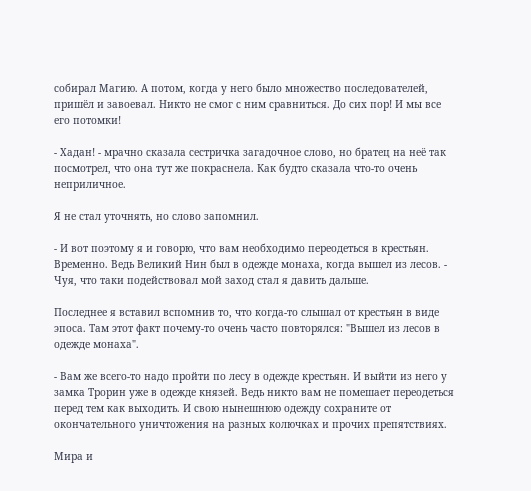собирал Магию. А потом, когда у него было множество последователей, пришёл и завоевал. Никто не смог с ним сравниться. До сих пор! И мы все его потомки!

- Хадан! - мрачно сказала сестричка загадочное слово, но братец на неё так посмотрел, что она тут же покраснела. Как будто сказала что-то очень неприличное.

Я не стал уточнять, но слово запомнил.

- И вот поэтому я и говорю, что вам необходимо переодеться в крестьян. Временно. Ведь Великий Нин был в одежде монаха, когда вышел из лесов. - Чуя, что таки подействовал мой заход стал я давить дальше.

Последнее я вставил вспомнив то, что когда-то слышал от крестьян в виде эпоса. Там этот факт почему-то очень часто повторялся: "Вышел из лесов в одежде монаха".

- Вам же всего-то надо пройти по лесу в одежде крестьян. И выйти из него у замка Трорин уже в одежде князей. Ведь никто вам не помешает переодеться перед тем как выходить. И свою нынешнюю одежду сохраните от окончательного уничтожения на разных колючках и прочих препятствиях.

Мира и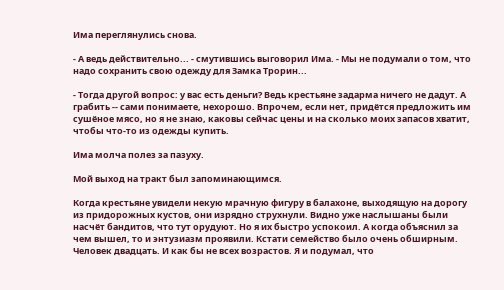Има переглянулись снова.

- А ведь действительно... - смутившись выговорил Има. - Мы не подумали о том, что надо сохранить свою одежду для Замка Трорин...

- Тогда другой вопрос: у вас есть деньги? Ведь крестьяне задарма ничего не дадут. А грабить -- сами понимаете, нехорошо. Впрочем, если нет, придётся предложить им сушёное мясо, но я не знаю, каковы сейчас цены и на сколько моих запасов хватит, чтобы что-то из одежды купить.

Има молча полез за пазуху.

Мой выход на тракт был запоминающимся.

Когда крестьяне увидели некую мрачную фигуру в балахоне, выходящую на дорогу из придорожных кустов, они изрядно струхнули. Видно уже наслышаны были насчёт бандитов, что тут орудуют. Но я их быстро успокоил. А когда объяснил за чем вышел, то и энтузиазм проявили. Кстати семейство было очень обширным. Человек двадцать. И как бы не всех возрастов. Я и подумал, что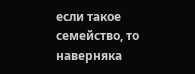если такое семейство, то наверняка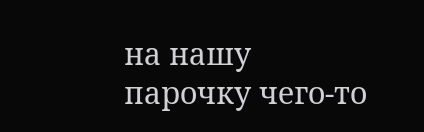на нашу парочку чего-то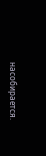насобирается.